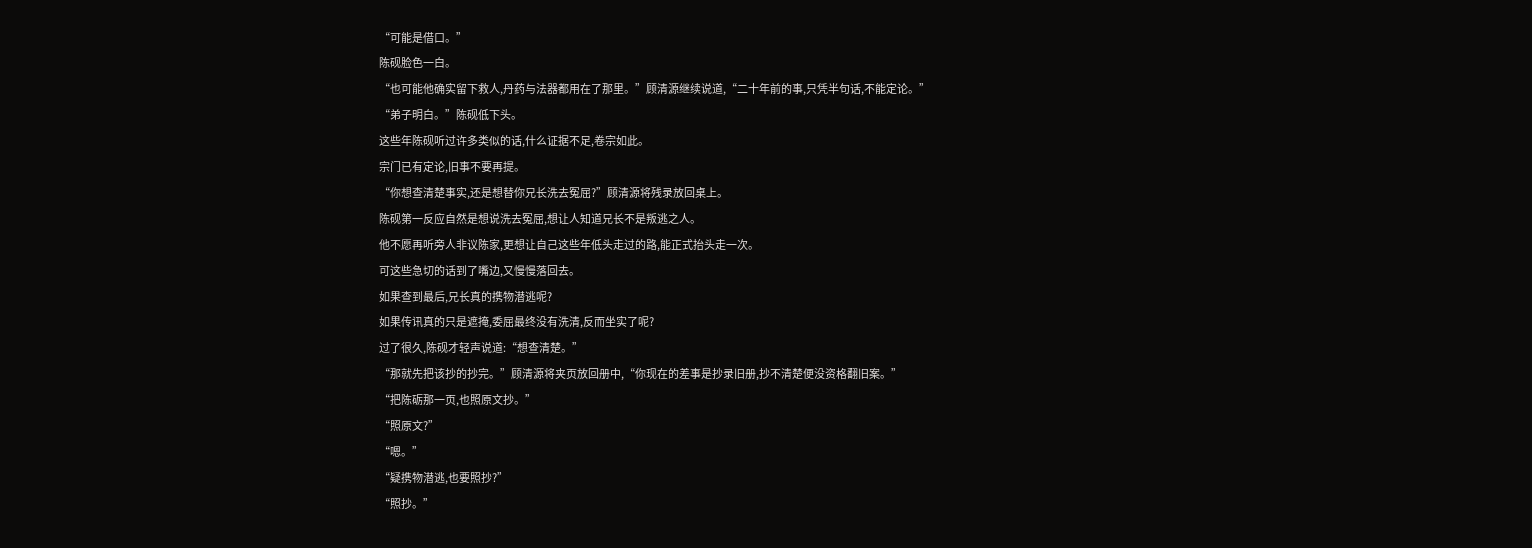“可能是借口。”
陈砚脸色一白。
“也可能他确实留下救人,丹药与法器都用在了那里。”顾清源继续说道,“二十年前的事,只凭半句话,不能定论。”
“弟子明白。”陈砚低下头。
这些年陈砚听过许多类似的话,什么证据不足,卷宗如此。
宗门已有定论,旧事不要再提。
“你想查清楚事实,还是想替你兄长洗去冤屈?”顾清源将残录放回桌上。
陈砚第一反应自然是想说洗去冤屈,想让人知道兄长不是叛逃之人。
他不愿再听旁人非议陈家,更想让自己这些年低头走过的路,能正式抬头走一次。
可这些急切的话到了嘴边,又慢慢落回去。
如果查到最后,兄长真的携物潜逃呢?
如果传讯真的只是遮掩,委屈最终没有洗清,反而坐实了呢?
过了很久,陈砚才轻声说道:“想查清楚。”
“那就先把该抄的抄完。”顾清源将夹页放回册中,“你现在的差事是抄录旧册,抄不清楚便没资格翻旧案。”
“把陈砺那一页,也照原文抄。”
“照原文?”
“嗯。”
“疑携物潜逃,也要照抄?”
“照抄。”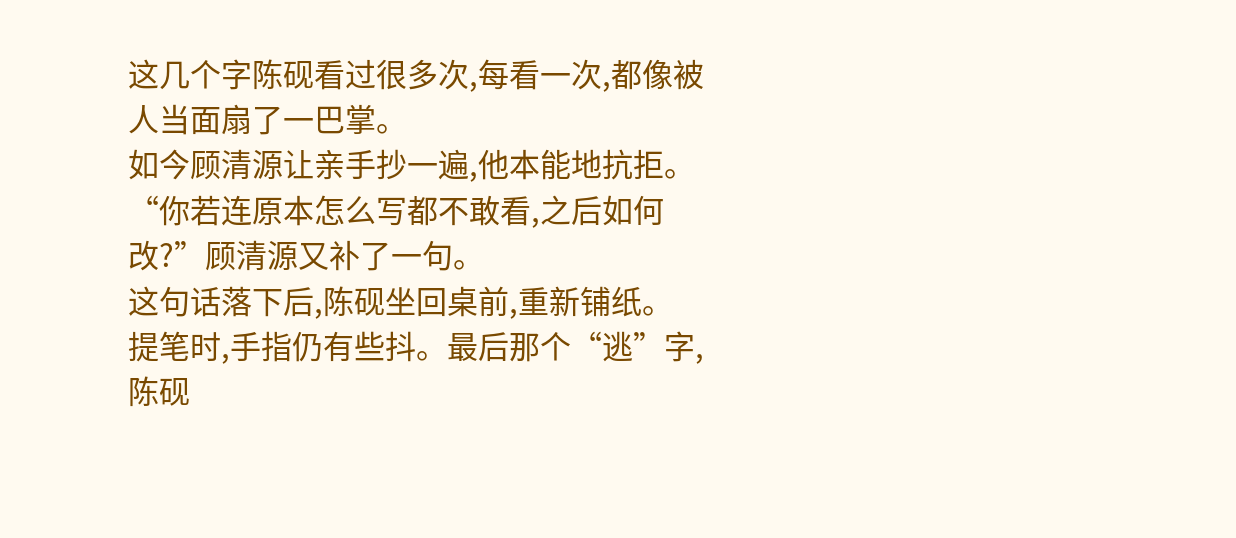这几个字陈砚看过很多次,每看一次,都像被人当面扇了一巴掌。
如今顾清源让亲手抄一遍,他本能地抗拒。
“你若连原本怎么写都不敢看,之后如何改?”顾清源又补了一句。
这句话落下后,陈砚坐回桌前,重新铺纸。
提笔时,手指仍有些抖。最后那个“逃”字,陈砚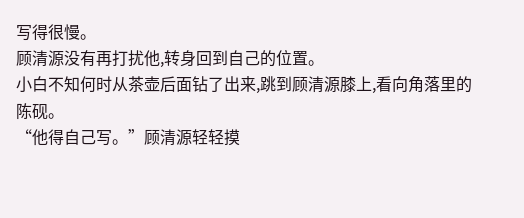写得很慢。
顾清源没有再打扰他,转身回到自己的位置。
小白不知何时从茶壶后面钻了出来,跳到顾清源膝上,看向角落里的陈砚。
“他得自己写。”顾清源轻轻摸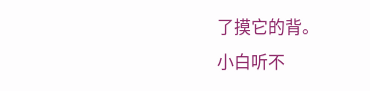了摸它的背。
小白听不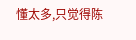懂太多,只觉得陈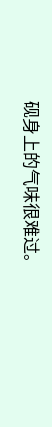砚身上的气味很难过。